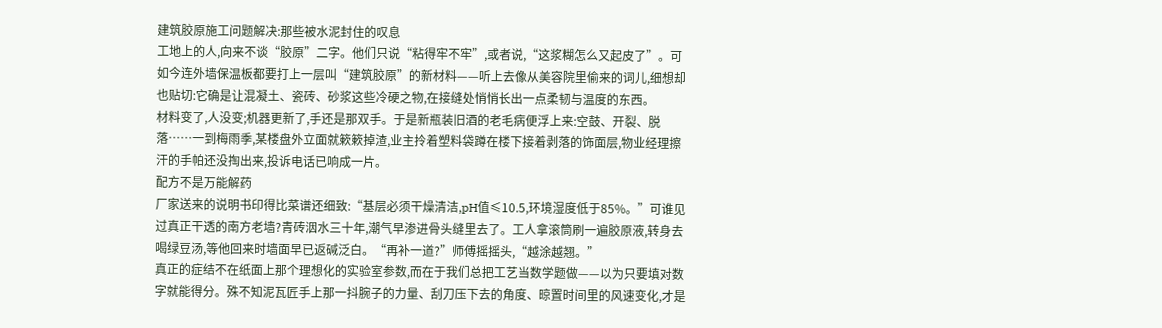建筑胶原施工问题解决:那些被水泥封住的叹息
工地上的人,向来不谈“胶原”二字。他们只说“粘得牢不牢”,或者说,“这浆糊怎么又起皮了”。可如今连外墙保温板都要打上一层叫“建筑胶原”的新材料——听上去像从美容院里偷来的词儿,细想却也贴切:它确是让混凝土、瓷砖、砂浆这些冷硬之物,在接缝处悄悄长出一点柔韧与温度的东西。
材料变了,人没变;机器更新了,手还是那双手。于是新瓶装旧酒的老毛病便浮上来:空鼓、开裂、脱落……一到梅雨季,某楼盘外立面就簌簌掉渣,业主拎着塑料袋蹲在楼下接着剥落的饰面层,物业经理擦汗的手帕还没掏出来,投诉电话已响成一片。
配方不是万能解药
厂家送来的说明书印得比菜谱还细致:“基层必须干燥清洁,pH值≤10.5,环境湿度低于85%。”可谁见过真正干透的南方老墙?青砖洇水三十年,潮气早渗进骨头缝里去了。工人拿滚筒刷一遍胶原液,转身去喝绿豆汤,等他回来时墙面早已返碱泛白。“再补一道?”师傅摇摇头,“越涂越翘。”
真正的症结不在纸面上那个理想化的实验室参数,而在于我们总把工艺当数学题做——以为只要填对数字就能得分。殊不知泥瓦匠手上那一抖腕子的力量、刮刀压下去的角度、晾置时间里的风速变化,才是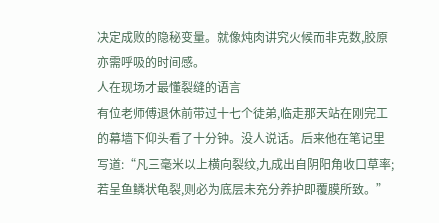决定成败的隐秘变量。就像炖肉讲究火候而非克数,胶原亦需呼吸的时间感。
人在现场才最懂裂缝的语言
有位老师傅退休前带过十七个徒弟,临走那天站在刚完工的幕墙下仰头看了十分钟。没人说话。后来他在笔记里写道:“凡三毫米以上横向裂纹,九成出自阴阳角收口草率;若呈鱼鳞状龟裂,则必为底层未充分养护即覆膜所致。”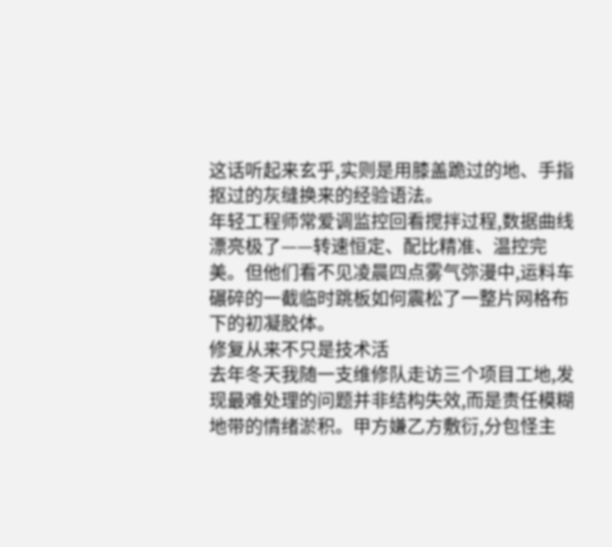这话听起来玄乎,实则是用膝盖跪过的地、手指抠过的灰缝换来的经验语法。
年轻工程师常爱调监控回看搅拌过程,数据曲线漂亮极了——转速恒定、配比精准、温控完美。但他们看不见凌晨四点雾气弥漫中,运料车碾碎的一截临时跳板如何震松了一整片网格布下的初凝胶体。
修复从来不只是技术活
去年冬天我随一支维修队走访三个项目工地,发现最难处理的问题并非结构失效,而是责任模糊地带的情绪淤积。甲方嫌乙方敷衍,分包怪主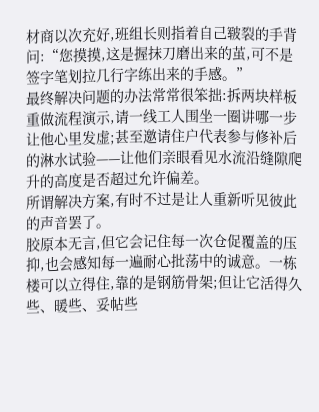材商以次充好,班组长则指着自己皲裂的手背问:“您摸摸,这是握抹刀磨出来的茧,可不是签字笔划拉几行字练出来的手感。”
最终解决问题的办法常常很笨拙:拆两块样板重做流程演示,请一线工人围坐一圈讲哪一步让他心里发虚;甚至邀请住户代表参与修补后的淋水试验——让他们亲眼看见水流沿缝隙爬升的高度是否超过允许偏差。
所谓解决方案,有时不过是让人重新听见彼此的声音罢了。
胶原本无言,但它会记住每一次仓促覆盖的压抑,也会感知每一遍耐心批荡中的诚意。一栋楼可以立得住,靠的是钢筋骨架;但让它活得久些、暖些、妥帖些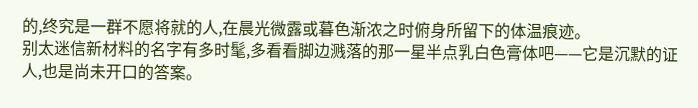的,终究是一群不愿将就的人,在晨光微露或暮色渐浓之时俯身所留下的体温痕迹。
别太迷信新材料的名字有多时髦,多看看脚边溅落的那一星半点乳白色膏体吧——它是沉默的证人,也是尚未开口的答案。